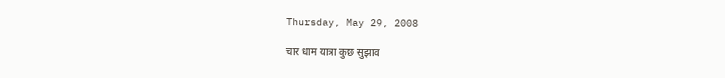Thursday, May 29, 2008

चार धाम यात्रा कुछ सुझाव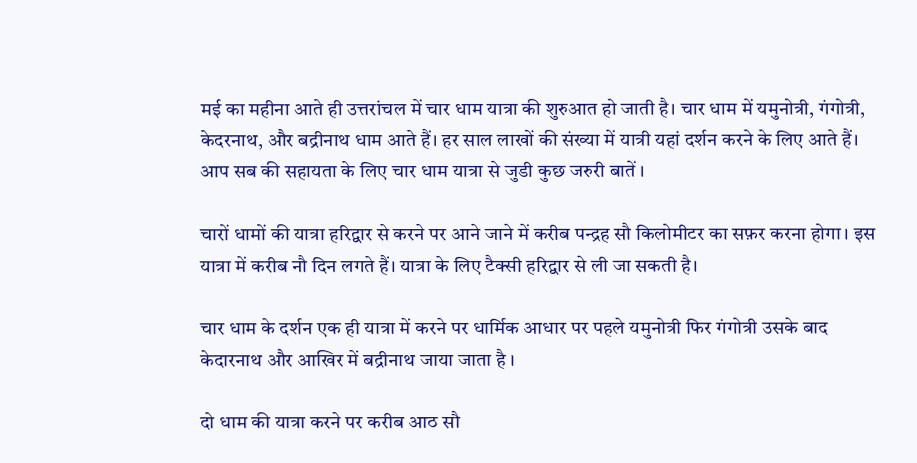मई का महीना आते ही उत्तरांचल में चार धाम यात्रा की शुरुआत हो जाती है। चार धाम में यमुनोत्री, गंगोत्री, केदरनाथ, और बद्रीनाथ धाम आते हैं। हर साल लाखों की संख्या में यात्री यहां दर्शन करने के लिए आते हैं। आप सब की सहायता के लिए चार धाम यात्रा से जुडी कुछ जरुरी बातें ।

चारों धामों की यात्रा हरिद्वार से करने पर आने जाने में करीब पन्द्रह सौ किलोमीटर का सफ़र करना होगा। इस यात्रा में करीब नौ दिन लगते हैं। यात्रा के लिए टैक्सी हरिद्वार से ली जा सकती है।

चार धाम के दर्शन एक ही यात्रा में करने पर धार्मिक आधार पर पहले यमुनोत्री फिर गंगोत्री उसके बाद केदारनाथ और आखिर में बद्रीनाथ जाया जाता है ।

दो धाम की यात्रा करने पर करीब आठ सौ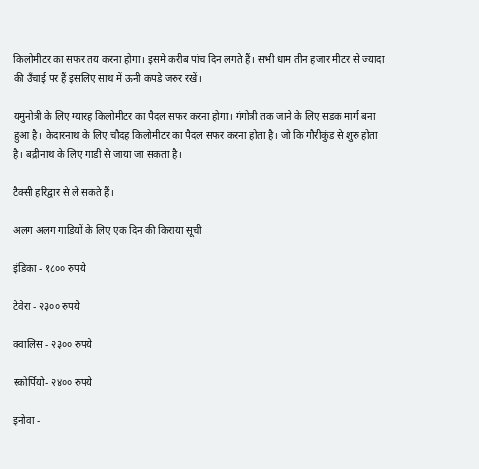किलोमीटर का सफर तय करना होगा। इसमे करीब पांच दिन लगते हैं। सभी धाम तीन हजार मीटर से ज्यादा की उँचाई पर हैं इसलिए साथ में ऊनी कपडे जरुर रखें।

यमुनोत्री के लिए ग्यारह किलोमीटर का पैदल सफर करना होगा। गंगोत्री तक जाने के लिए सडक मार्ग बना हुआ है। केदारनाथ के लिए चौदह किलोमीटर का पैदल सफर करना होता है। जो कि गौरीकुंड से शुरु होता है। बद्रीनाथ के लिए गाडी से जाया जा सकता है।

टैक्सी हरिद्वार से ले सकते हैं।

अलग अलग गाडियों के लिए एक दिन की किराया सूची

इंडिका - १८०० रुपये

टेवेरा - २३०० रुपये

क्वालिस - २३०० रुपये

स्कोर्पियो- २४०० रुपये

इनोवा -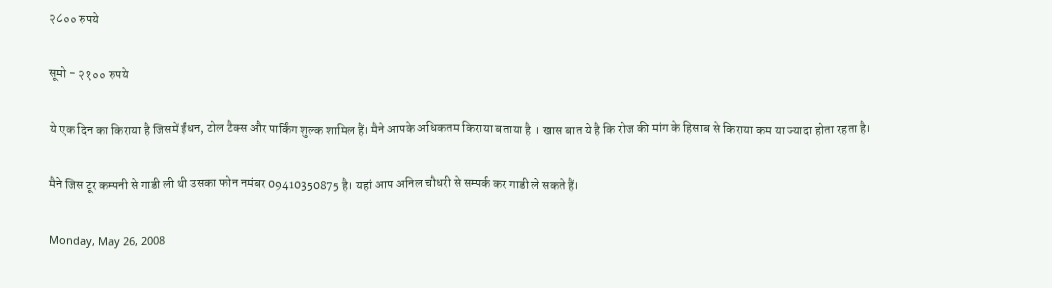२८०० रुपये

सूमो - २१०० रुपये

ये एक दिन का किराया है जिसमें ईंधन, टोल टैक्स और पार्किंग शुल्क शामिल हैं। मैने आपके अधिकतम किराया बताया है । खास बात ये है कि रोज की मांग के हिसाब से किराया कम या ज्यादा होता रहता है।

मैने जिस टूर कम्पनी से गाडी ली थी उसका फोन नमंबर 09410350875 है। यहां आप अनिल चौधरी से सम्पर्क कर गाडी ले सकते हैं।

Monday, May 26, 2008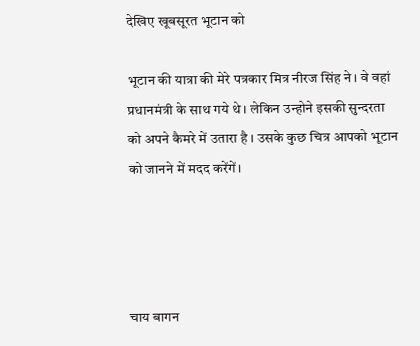देखिए खूबसूरत भूटान को

भूटान की यात्रा की मेरे पत्रकार मित्र नीरज सिंह ने। वे वहां प्रधानमंत्री के साथ गये थे। लेकिन उन्होने इसकी सुन्दरता को अपने कैमरे में उतारा है । उसके कुछ चित्र आपको भूटान को जानने में मदद करेंगें।




चाय बागन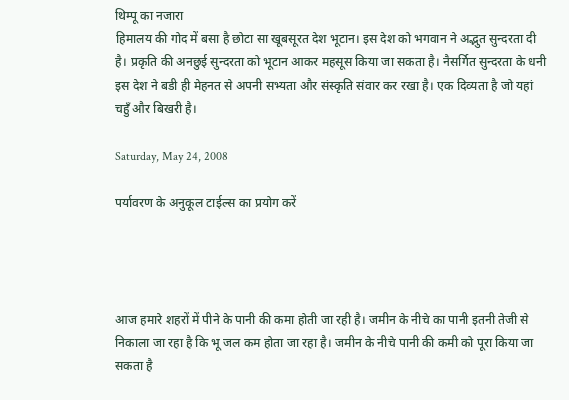थिम्पू का नजारा
हिमालय की गोद में बसा है छोटा सा खूबसूरत देश भूटान। इस देश को भगवान ने अद्भुत सुन्दरता दी है। प्रकृति की अनछुई सुन्दरता को भूटान आकर महसूस किया जा सकता है। नैसर्गित सुन्दरता के धनी इस देश ने बडी ही मेहनत से अपनी सभ्यता और संस्कृति संवार कर रखा है। एक दिव्यता है जो यहां चहुँ और बिखरी है।

Saturday, May 24, 2008

पर्यावरण के अनुकूल टाईल्स का प्रयोग करें




आज हमारे शहरों में पीने के पानी की कमा होती जा रही है। जमीन के नीचे का पानी इतनी तेजी से निकाला जा रहा है कि भू जल कम होता जा रहा है। जमीन के नीचे पानी की कमी को पूरा किया जा सकता है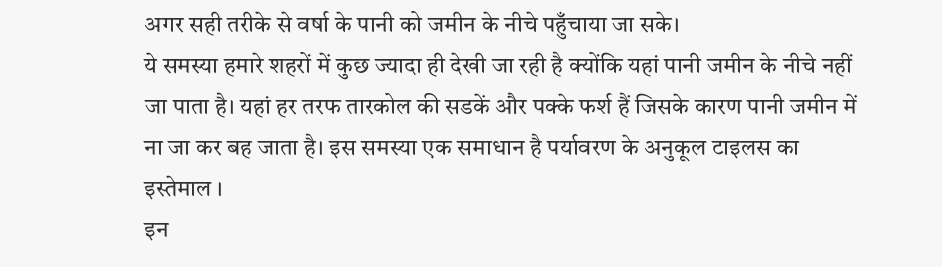अगर सही तरीके से वर्षा के पानी को जमीन के नीचे पहुँचाया जा सके।
ये समस्या हमारे शहरों में कुछ ज्यादा ही देखी जा रही है क्योंकि यहां पानी जमीन के नीचे नहीं जा पाता है। यहां हर तरफ तारकोल की सडकें और पक्के फर्श हैं जिसके कारण पानी जमीन में ना जा कर बह जाता है। इस समस्या एक समाधान है पर्यावरण के अनुकूल टाइलस का इस्तेमाल ।
इन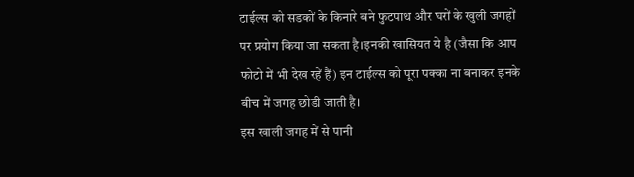टाईल्स को सडकों के किनारे बने फुटपाथ और घरों के खुली जगहों पर प्रयोग किया जा सकता है।इनकी खासियत ये है (जैसा कि आप फोटो में भी देख रहें हैं) इन टाईल्स को पूरा पक्का ना बनाकर इनके बीच में जगह छोडी जाती है।
इस खाली जगह में से पानी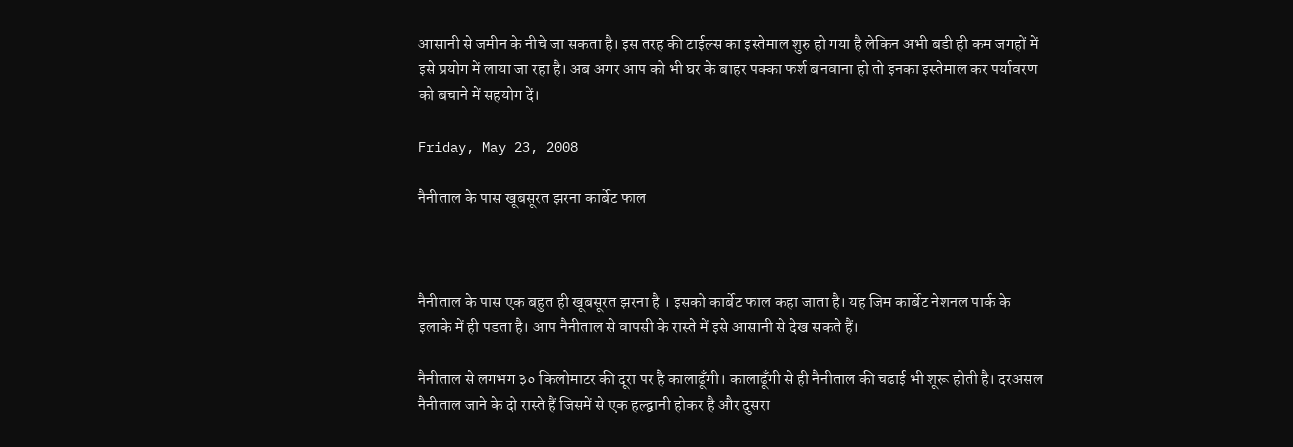आसानी से जमीन के नीचे जा सकता है। इस तरह की टाईल्स का इस्तेमाल शुरु हो गया है लेकिन अभी बडी ही कम जगहों में इसे प्रयोग में लाया जा रहा है। अब अगर आप को भी घर के बाहर पक्का फर्श बनवाना हो तो इनका इस्तेमाल कर पर्यावरण को बचाने में सहयोग दें।

Friday, May 23, 2008

नैनीताल के पास खूबसूरत झरना कार्बेट फाल



नैनीताल के पास एक बहुत ही खूबसूरत झरना है । इसको कार्बेट फाल कहा जाता है। यह जिम कार्बेट नेशनल पार्क के इलाके में ही पडता है। आप नैनीताल से वापसी के रास्ते में इसे आसानी से देख सकते हैं।

नैनीताल से लगभग ३० किलोमाटर की दूरा पर है कालाढूँगी। कालाढूँगी से ही नैनीताल की चढाई भी शूरू होती है। दरअसल नैनीताल जाने के दो रास्ते हैं जिसमें से एक हल्द्वानी होकर है और दुसरा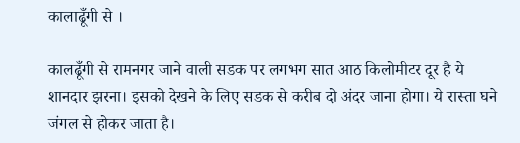कालाढूँगी से ।

कालढूँगी से रामनगर जाने वाली सडक पर लगभग सात आठ किलोमीटर दूर है ये शानदार झरना। इसको देखने के लिए सडक से करीब दो अंदर जाना होगा। ये रास्ता घने जंगल से होकर जाता है।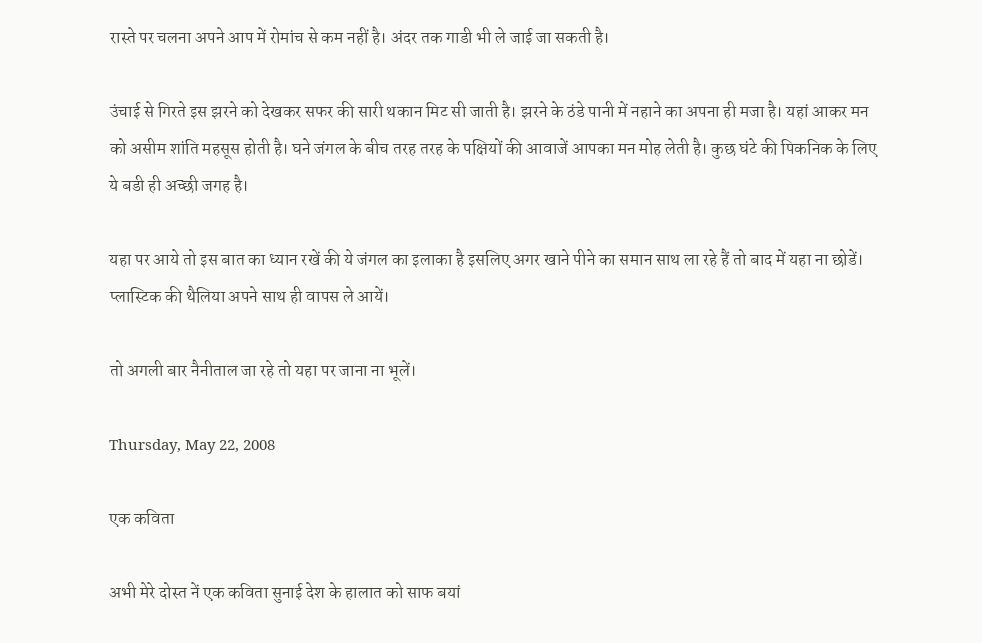रास्ते पर चलना अपने आप में रोमांच से कम नहीं है। अंदर तक गाडी भी ले जाई जा सकती है।

उंचाई से गिरते इस झरने को देखकर सफर की सारी थकान मिट सी जाती है। झरने के ठंडे पानी में नहाने का अपना ही मजा है। यहां आकर मन को असीम शांति महसूस होती है। घने जंगल के बीच तरह तरह के पक्षियों की आवाजें आपका मन मोह लेती है। कुछ घंटे की पिकनिक के लिए ये बडी ही अच्छी जगह है।

यहा पर आये तो इस बात का ध्यान रखें की ये जंगल का इलाका है इसलिए अगर खाने पीने का समान साथ ला रहे हैं तो बाद में यहा ना छोडें। प्लास्टिक की थैलिया अपने साथ ही वापस ले आयें।

तो अगली बार नैनीताल जा रहे तो यहा पर जाना ना भूलें।

Thursday, May 22, 2008

एक कविता

अभी मेरे दोस्त नें एक कविता सुनाई देश के हालात को साफ बयां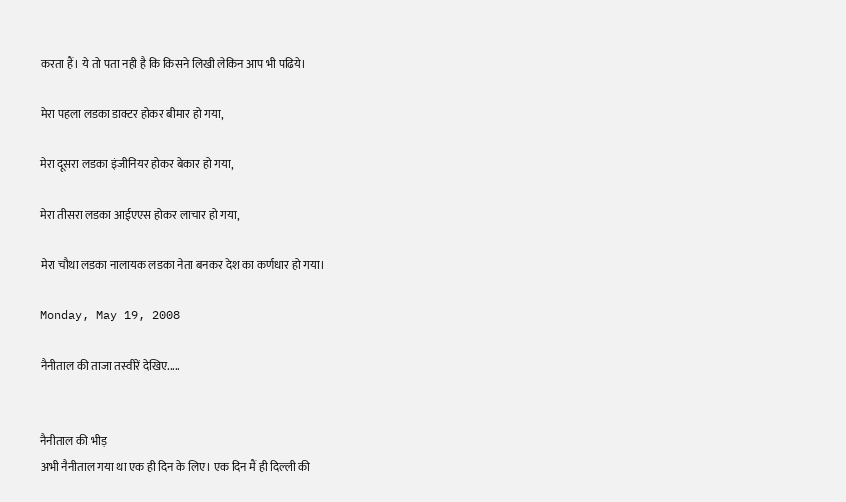करता हैं। ये तो पता नही है कि किसने लिखी लेकिन आप भी पढिये।

मेरा पहला लडका डाक्टर होकर बीमार हो गया,

मेरा दूसरा लडका इंजीनियर होकर बेकार हो गया,

मेरा तीसरा लडका आईएएस होकर लाचार हो गया,

मेरा चौथा लडका नालायक लडका नेता बनकर देश का कर्णधार हो गया।

Monday, May 19, 2008

नैनीताल की ताजा तस्वीरें देखिए.....


नैनीताल की भीड़
अभी नैनीताल गया था एक ही दिन के लिए। एक दिन मैं ही दिल्ली की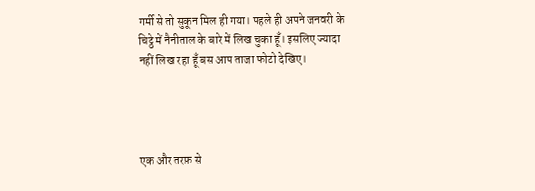गर्मी से तो सुकून मिल ही गया। पहले ही अपने जनवरी के चिट्ठे में नैनीताल के बारे में लिख चुका हूँ। इसलिए ज्यादा नहीं लिख रहा हूँ बस आप ताजा फोटो देखिए।




एक और तरफ़ से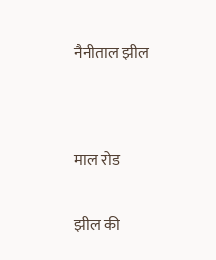नैनीताल झील




माल रोड


झील की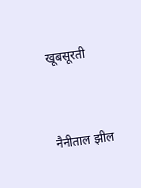खूबसूरती


नैनीताल झील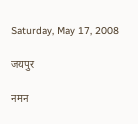Saturday, May 17, 2008

जयपुर

नमन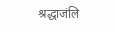श्रद्धाजंलि